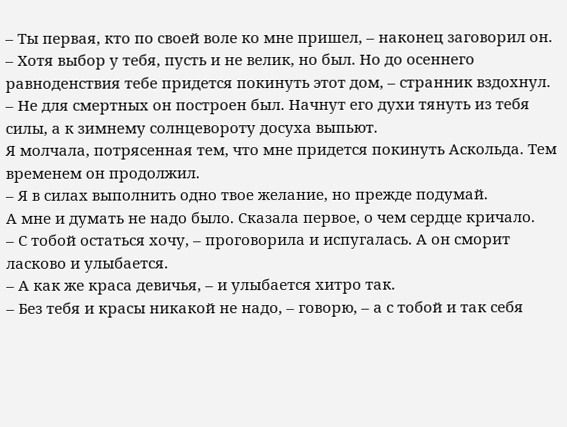– Ты первая, кто по своей воле ко мне пришел, – наконец заговорил он. – Хотя выбор у тебя, пусть и не велик, но был. Но до осеннего равноденствия тебе придется покинуть этот дом, – странник вздохнул. – Не для смертных он построен был. Начнут его духи тянуть из тебя силы, а к зимнему солнцевороту досуха выпьют.
Я молчала, потрясенная тем, что мне придется покинуть Аскольда. Тем временем он продолжил.
– Я в силах выполнить одно твое желание, но прежде подумай.
А мне и думать не надо было. Сказала первое, о чем сердце кричало.
– С тобой остаться хочу, – проговорила и испугалась. А он сморит ласково и улыбается.
– А как же краса девичья, – и улыбается хитро так.
– Без тебя и красы никакой не надо, – говорю, – а с тобой и так себя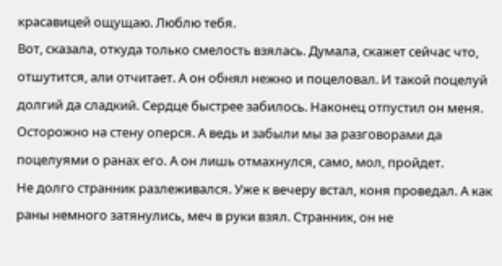красавицей ощущаю. Люблю тебя.
Вот, сказала, откуда только смелость взялась. Думала, скажет сейчас что, отшутится, али отчитает. А он обнял нежно и поцеловал. И такой поцелуй долгий да сладкий. Сердце быстрее забилось. Наконец отпустил он меня. Осторожно на стену оперся. А ведь и забыли мы за разговорами да поцелуями о ранах его. А он лишь отмахнулся, само, мол, пройдет.
Не долго странник разлеживался. Уже к вечеру встал, коня проведал. А как раны немного затянулись, меч в руки взял. Странник, он не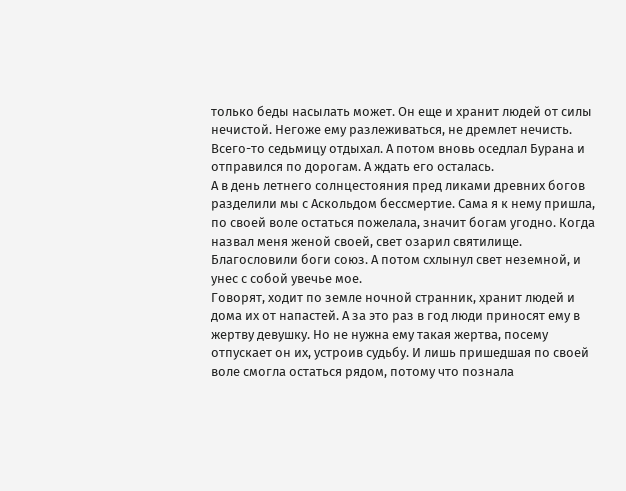только беды насылать может. Он еще и хранит людей от силы нечистой. Негоже ему разлеживаться, не дремлет нечисть. Всего-то седьмицу отдыхал. А потом вновь оседлал Бурана и отправился по дорогам. А ждать его осталась.
А в день летнего солнцестояния пред ликами древних богов разделили мы с Аскольдом бессмертие. Сама я к нему пришла, по своей воле остаться пожелала, значит богам угодно. Когда назвал меня женой своей, свет озарил святилище. Благословили боги союз. А потом схлынул свет неземной, и унес с собой увечье мое.
Говорят, ходит по земле ночной странник, хранит людей и дома их от напастей. А за это раз в год люди приносят ему в жертву девушку. Но не нужна ему такая жертва, посему отпускает он их, устроив судьбу. И лишь пришедшая по своей воле смогла остаться рядом, потому что познала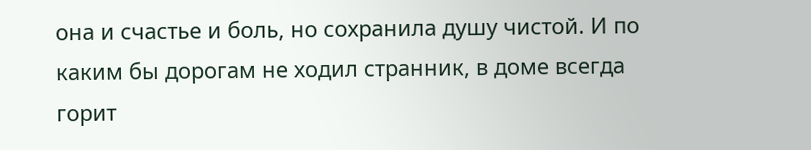она и счастье и боль, но сохранила душу чистой. И по каким бы дорогам не ходил странник, в доме всегда горит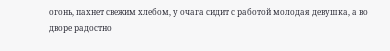огонь, пахнет свежим хлебом, у очага сидит с работой молодая девушка, а во дворе радостно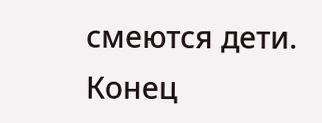смеются дети.
Конец